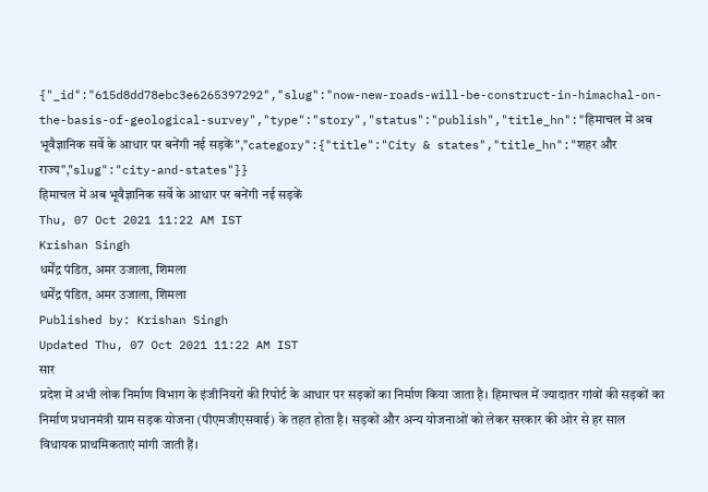{"_id":"615d8dd78ebc3e6265397292","slug":"now-new-roads-will-be-construct-in-himachal-on-the-basis-of-geological-survey","type":"story","status":"publish","title_hn":"हिमाचल में अब भूवैज्ञानिक सर्वे के आधार पर बनेंगी नई सड़कें","category":{"title":"City & states","title_hn":"शहर और राज्य","slug":"city-and-states"}}
हिमाचल में अब भूवैज्ञानिक सर्वे के आधार पर बनेंगी नई सड़कें
Thu, 07 Oct 2021 11:22 AM IST
Krishan Singh
धर्मेंद्र पंडित, अमर उजाला, शिमला
धर्मेंद्र पंडित, अमर उजाला, शिमला
Published by: Krishan Singh
Updated Thu, 07 Oct 2021 11:22 AM IST
सार
प्रदेश में अभी लोक निर्माण विभाग के इंजीनियरों की रिपोर्ट के आधार पर सड़कों का निर्माण किया जाता है। हिमाचल में ज्यादातर गांवों की सड़कों का निर्माण प्रधानमंत्री ग्राम सड़क योजना (पीएमजीएसवाई) के तहत होता है। सड़कों और अन्य योजनाओं को लेकर सरकार की ओर से हर साल विधायक प्राथमिकताएं मांगी जाती हैं।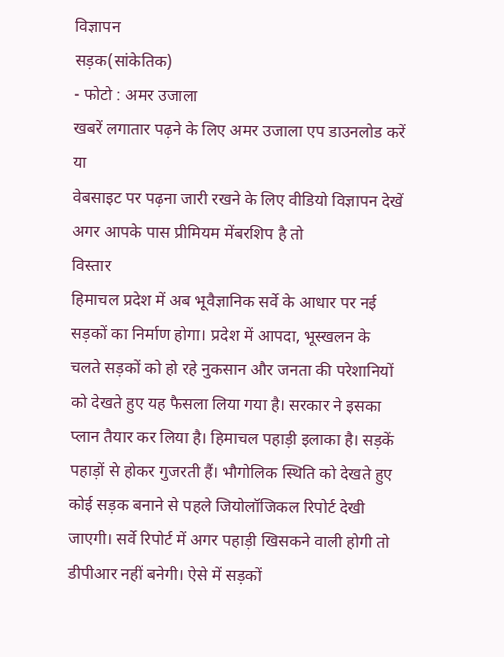विज्ञापन
सड़क(सांकेतिक)
- फोटो : अमर उजाला
खबरें लगातार पढ़ने के लिए अमर उजाला एप डाउनलोड करें
या
वेबसाइट पर पढ़ना जारी रखने के लिए वीडियो विज्ञापन देखें
अगर आपके पास प्रीमियम मेंबरशिप है तो
विस्तार
हिमाचल प्रदेश में अब भूवैज्ञानिक सर्वे के आधार पर नई सड़कों का निर्माण होगा। प्रदेश में आपदा, भूस्खलन के चलते सड़कों को हो रहे नुकसान और जनता की परेशानियों को देखते हुए यह फैसला लिया गया है। सरकार ने इसका प्लान तैयार कर लिया है। हिमाचल पहाड़ी इलाका है। सड़कें पहाड़ों से होकर गुजरती हैं। भौगोलिक स्थिति को देखते हुए कोई सड़क बनाने से पहले जियोलॉजिकल रिपोर्ट देखी जाएगी। सर्वे रिपोर्ट में अगर पहाड़ी खिसकने वाली होगी तो डीपीआर नहीं बनेगी। ऐसे में सड़कों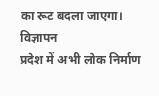का रूट बदला जाएगा।
विज्ञापन
प्रदेश में अभी लोक निर्माण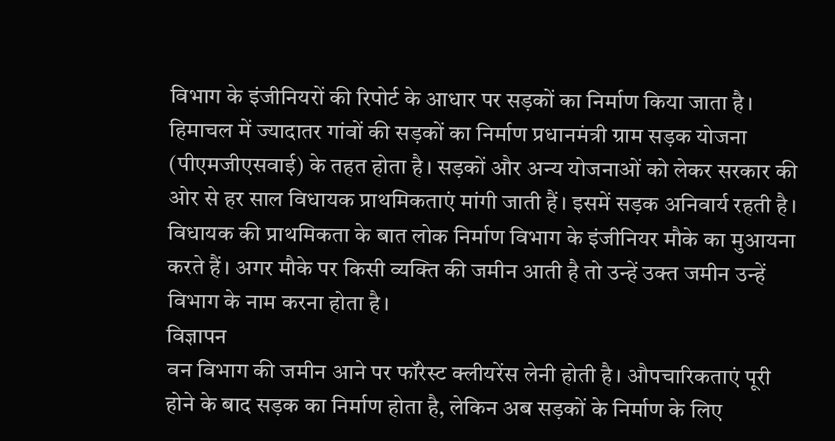विभाग के इंजीनियरों की रिपोर्ट के आधार पर सड़कों का निर्माण किया जाता है। हिमाचल में ज्यादातर गांवों की सड़कों का निर्माण प्रधानमंत्री ग्राम सड़क योजना (पीएमजीएसवाई) के तहत होता है। सड़कों और अन्य योजनाओं को लेकर सरकार की ओर से हर साल विधायक प्राथमिकताएं मांगी जाती हैं। इसमें सड़क अनिवार्य रहती है। विधायक की प्राथमिकता के बात लोक निर्माण विभाग के इंजीनियर मौके का मुआयना करते हैं। अगर मौके पर किसी व्यक्ति की जमीन आती है तो उन्हें उक्त जमीन उन्हें विभाग के नाम करना होता है।
विज्ञापन
वन विभाग की जमीन आने पर फॉरेस्ट क्लीयरेंस लेनी होती है। औपचारिकताएं पूरी होने के बाद सड़क का निर्माण होता है, लेकिन अब सड़कों के निर्माण के लिए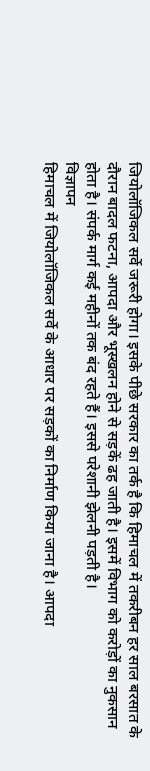जियोलॉजिकल सर्वे जरूरी होगा। इसके पीछे सरकार का तर्क है कि हिमाचल में तकरीबन हर साल बरसात के दौरान बादल फटना, आपदा और भूस्खलन होने से सड़कें ढह जाती है। इसमें विभाग को करोड़ों का नुकसान होता है। संपर्क मार्ग कई महीनों तक बंद रहते हैं। इससे परेशानी झेलनी पड़ती है।
विज्ञापन
हिमाचल में जियोलॉजिकल सर्वे के आधार पर सड़कों का निर्माण किया जाना है। आपदा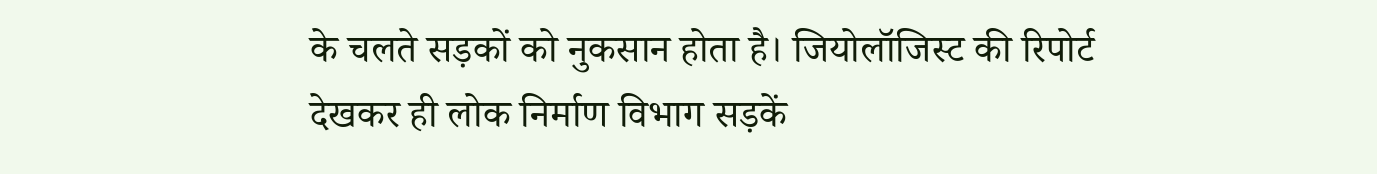के चलते सड़कों को नुकसान होता है। जियोलॉजिस्ट की रिपोर्ट देखकर ही लोक निर्माण विभाग सड़कें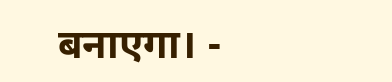बनाएगा। -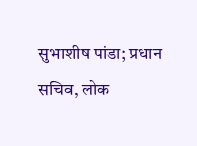सुभाशीष पांडा; प्रधान सचिव, लोक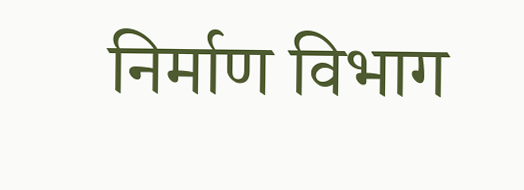निर्माण विभाग